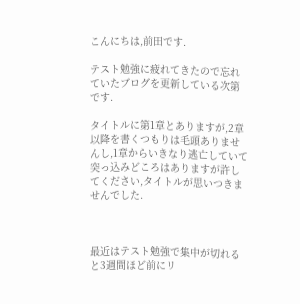こんにちは,前田です.

テスト勉強に疲れてきたので忘れていたブログを更新している次第です.

タイトルに第1章とありますが,2章以降を書くつもりは毛頭ありませんし,1章からいきなり逃亡していて突っ込みどころはありますが許してください,タイトルが思いつきませんでした.



最近はテスト勉強で集中が切れると3週間ほど前にリ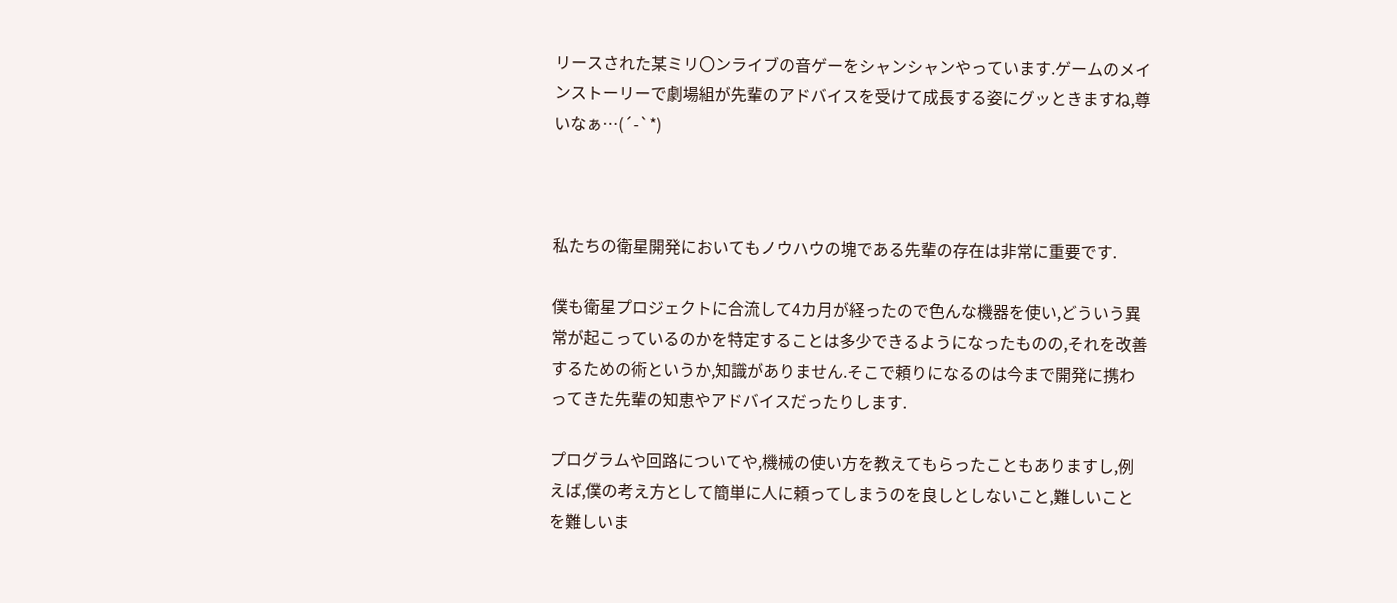リースされた某ミリ〇ンライブの音ゲーをシャンシャンやっています.ゲームのメインストーリーで劇場組が先輩のアドバイスを受けて成長する姿にグッときますね,尊いなぁ…(´-`*)



私たちの衛星開発においてもノウハウの塊である先輩の存在は非常に重要です.

僕も衛星プロジェクトに合流して4カ月が経ったので色んな機器を使い,どういう異常が起こっているのかを特定することは多少できるようになったものの,それを改善するための術というか,知識がありません.そこで頼りになるのは今まで開発に携わってきた先輩の知恵やアドバイスだったりします.

プログラムや回路についてや,機械の使い方を教えてもらったこともありますし,例えば,僕の考え方として簡単に人に頼ってしまうのを良しとしないこと,難しいことを難しいま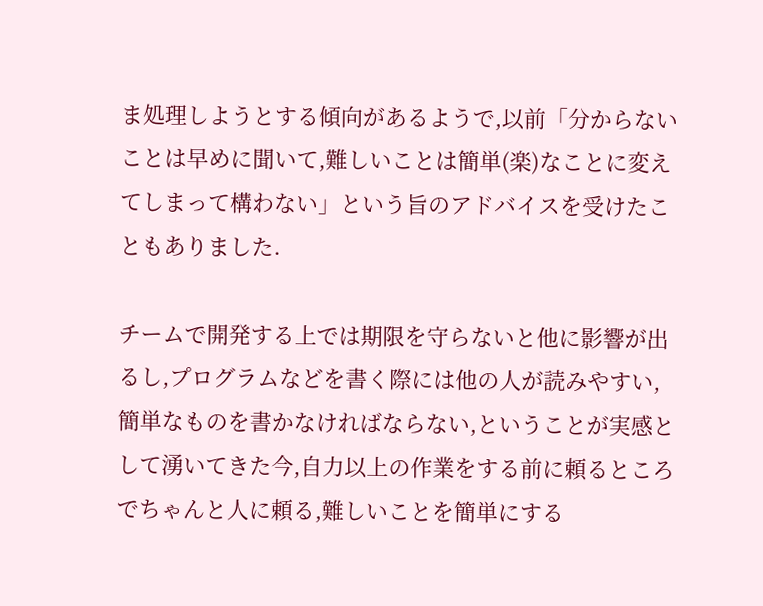ま処理しようとする傾向があるようで,以前「分からないことは早めに聞いて,難しいことは簡単(楽)なことに変えてしまって構わない」という旨のアドバイスを受けたこともありました.

チームで開発する上では期限を守らないと他に影響が出るし,プログラムなどを書く際には他の人が読みやすい,簡単なものを書かなければならない,ということが実感として湧いてきた今,自力以上の作業をする前に頼るところでちゃんと人に頼る,難しいことを簡単にする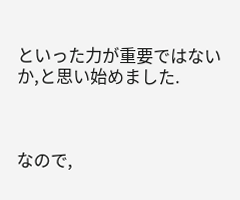といった力が重要ではないか,と思い始めました.



なので,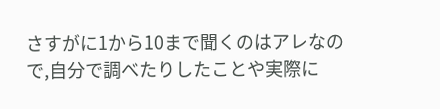さすがに1から10まで聞くのはアレなので,自分で調べたりしたことや実際に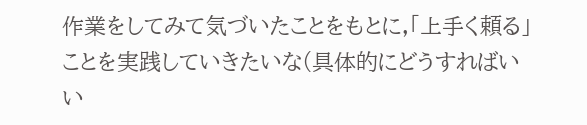作業をしてみて気づいたことをもとに,「上手く頼る」ことを実践していきたいな(具体的にどうすればいい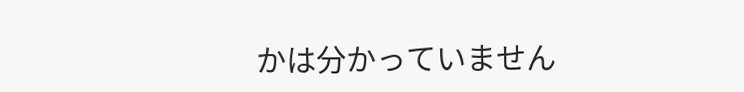かは分かっていません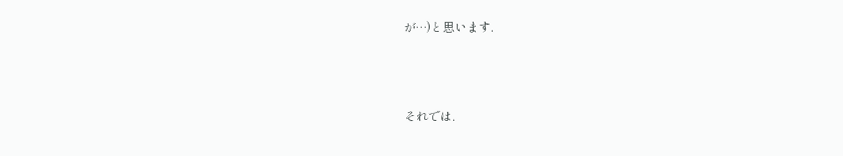が…)と思います.



それでは.